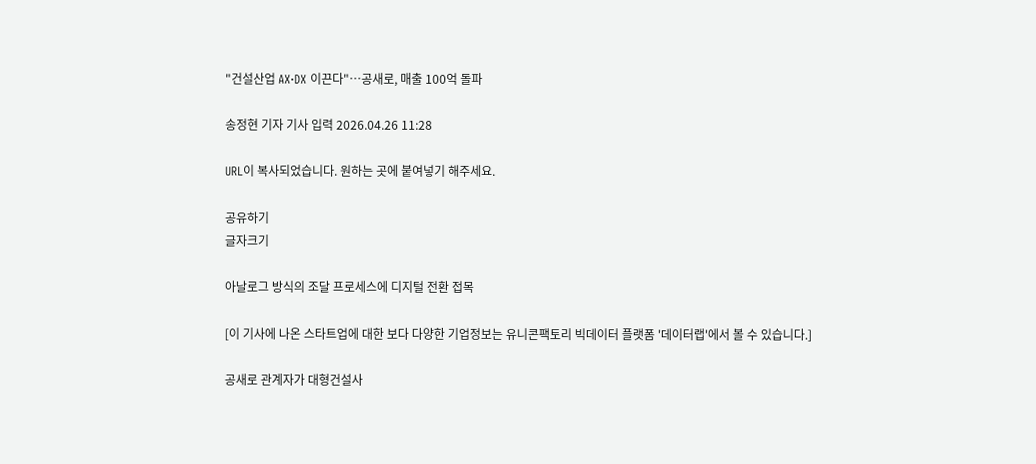"건설산업 AX·DX 이끈다"…공새로, 매출 100억 돌파

송정현 기자 기사 입력 2026.04.26 11:28

URL이 복사되었습니다. 원하는 곳에 붙여넣기 해주세요.

공유하기
글자크기

아날로그 방식의 조달 프로세스에 디지털 전환 접목

[이 기사에 나온 스타트업에 대한 보다 다양한 기업정보는 유니콘팩토리 빅데이터 플랫폼 '데이터랩'에서 볼 수 있습니다.]

공새로 관계자가 대형건설사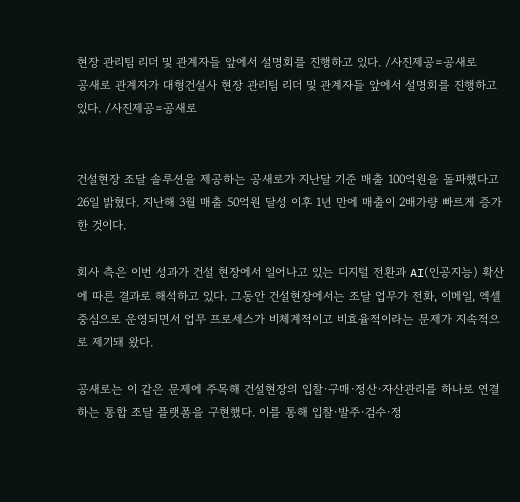현장 관리팀 리더 및 관계자들 앞에서 설명회를 진행하고 있다. /사진제공=공새로
공새로 관계자가 대형건설사 현장 관리팀 리더 및 관계자들 앞에서 설명회를 진행하고 있다. /사진제공=공새로


건설현장 조달 솔루션을 제공하는 공새로가 지난달 기준 매출 100억원을 돌파했다고 26일 밝혔다. 지난해 3월 매출 50억원 달성 이후 1년 만에 매출이 2배가량 빠르게 증가한 것이다.

회사 측은 이번 성과가 건설 현장에서 일어나고 있는 디지털 전환과 AI(인공지능) 확산에 따른 결과로 해석하고 있다. 그동안 건설현장에서는 조달 업무가 전화, 이메일, 엑셀 중심으로 운영되면서 업무 프로세스가 비체계적이고 비효율적이라는 문제가 지속적으로 제기돼 왔다.

공새로는 이 같은 문제에 주목해 건설현장의 입찰·구매·정산·자산관리를 하나로 연결하는 통합 조달 플랫폼을 구현했다. 이를 통해 입찰·발주·검수·정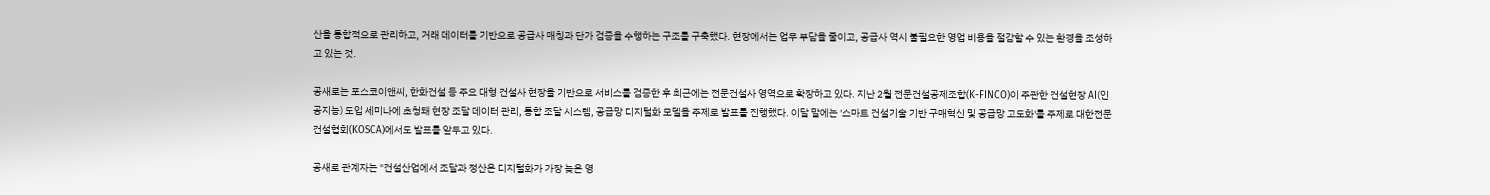산을 통합적으로 관리하고, 거래 데이터를 기반으로 공급사 매칭과 단가 검증을 수행하는 구조를 구축했다. 현장에서는 업무 부담을 줄이고, 공급사 역시 불필요한 영업 비용을 절감할 수 있는 환경을 조성하고 있는 것.

공새로는 포스코이앤씨, 한화건설 등 주요 대형 건설사 현장을 기반으로 서비스를 검증한 후 최근에는 전문건설사 영역으로 확장하고 있다. 지난 2월 전문건설공제조합(K-FINCO)이 주관한 건설현장 AI(인공지능) 도입 세미나에 초청돼 현장 조달 데이터 관리, 통합 조달 시스템, 공급망 디지털화 모델을 주제로 발표를 진행했다. 이달 말에는 '스마트 건설기술 기반 구매혁신 및 공급망 고도화'를 주제로 대한전문건설협회(KOSCA)에서도 발표를 앞두고 있다.

공새로 관계자는 "건설산업에서 조달과 정산은 디지털화가 가장 늦은 영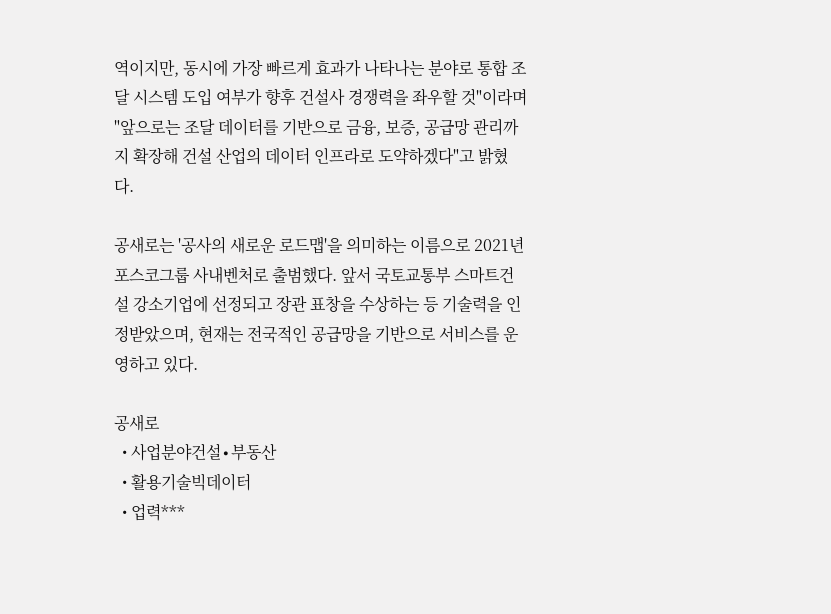역이지만, 동시에 가장 빠르게 효과가 나타나는 분야로 통합 조달 시스템 도입 여부가 향후 건설사 경쟁력을 좌우할 것"이라며 "앞으로는 조달 데이터를 기반으로 금융, 보증, 공급망 관리까지 확장해 건설 산업의 데이터 인프라로 도약하겠다"고 밝혔다.

공새로는 '공사의 새로운 로드맵'을 의미하는 이름으로 2021년 포스코그룹 사내벤처로 출범했다. 앞서 국토교통부 스마트건설 강소기업에 선정되고 장관 표창을 수상하는 등 기술력을 인정받았으며, 현재는 전국적인 공급망을 기반으로 서비스를 운영하고 있다.

공새로
  • 사업분야건설∙부동산
  • 활용기술빅데이터
  • 업력***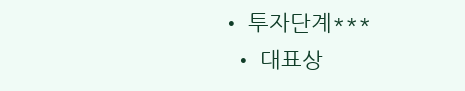• 투자단계***
  • 대표상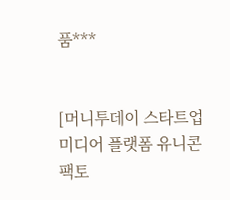품***


[머니투데이 스타트업 미디어 플랫폼 유니콘팩토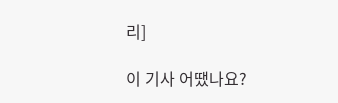리]

이 기사 어땠나요?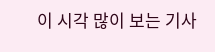이 시각 많이 보는 기사